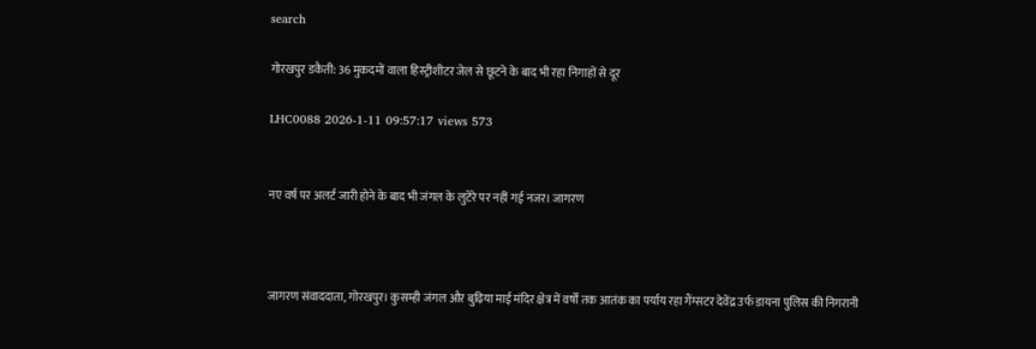search

गोरखपुर डकैती: 36 मुकदमों वाला हिस्ट्रीशीटर जेल से छूटने के बाद भी रहा निगाहों से दूर

LHC0088 2026-1-11 09:57:17 views 573


नए वर्ष पर अलर्ट जारी होने के बाद भी जंगल के लुटेरे पर नहीं गई नजर। जागरण



जागरण संवाददाता, गोरखपुर। कुसम्ही जंगल और बुढ़िया माई मंदिर क्षेत्र में वर्षों तक आतंक का पर्याय रहा गैंग्सटर देवेंद्र उर्फ डायना पुलिस की निगरानी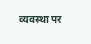व्यवस्था पर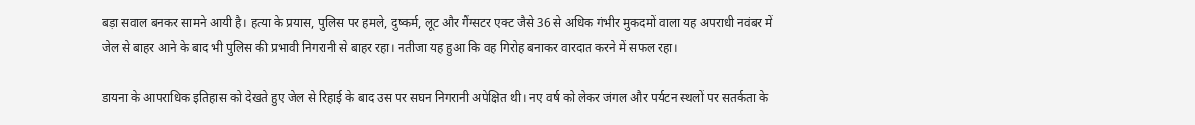बड़ा सवाल बनकर सामने आयी है। हत्या के प्रयास, पुलिस पर हमले, दुष्कर्म, लूट और गैंग्सटर एक्ट जैसे 36 से अधिक गंभीर मुकदमों वाला यह अपराधी नवंबर में जेल से बाहर आने के बाद भी पुलिस की प्रभावी निगरानी से बाहर रहा। नतीजा यह हुआ कि वह गिरोह बनाकर वारदात करने में सफल रहा।

डायना के आपराधिक इतिहास को देखते हुए जेल से रिहाई के बाद उस पर सघन निगरानी अपेक्षित थी। नए वर्ष को लेकर जंगल और पर्यटन स्थलों पर सतर्कता के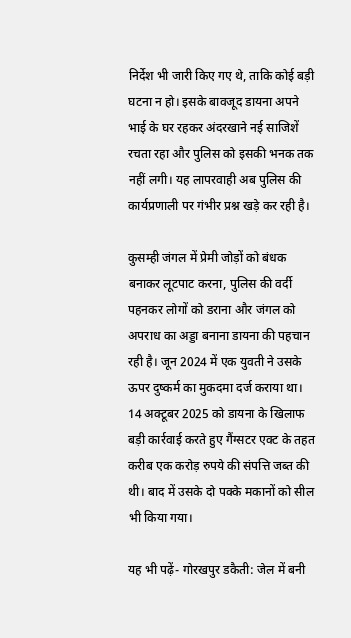निर्देश भी जारी किए गए थे, ताकि कोई बड़ी घटना न हो। इसके बावजूद डायना अपने भाई के घर रहकर अंदरखाने नई साजिशें रचता रहा और पुलिस को इसकी भनक तक नहीं लगी। यह लापरवाही अब पुलिस की कार्यप्रणाली पर गंभीर प्रश्न खड़े कर रही है।

कुसम्ही जंगल में प्रेमी जोड़ों को बंधक बनाकर लूटपाट करना, पुलिस की वर्दी पहनकर लोगों को डराना और जंगल को अपराध का अड्डा बनाना डायना की पहचान रही है। जून 2024 में एक युवती ने उसके ऊपर दुष्कर्म का मुकदमा दर्ज कराया था। 14 अक्टूबर 2025 को डायना के खिलाफ बड़ी कार्रवाई करते हुए गैंग्सटर एक्ट के तहत करीब एक करोड़ रुपये की संपत्ति जब्त की थी। बाद में उसके दो पक्के मकानों को सील भी किया गया।

यह भी पढ़ें- गोरखपुर डकैती: जेल में बनी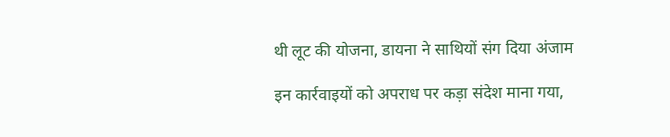थी लूट की योजना, डायना ने साथियों संग दिया अंजाम

इन कार्रवाइयों को अपराध पर कड़ा संदेश माना गया,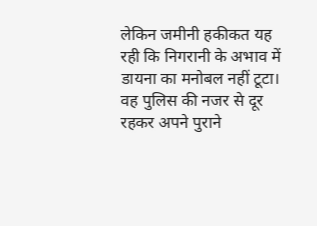लेकिन जमीनी हकीकत यह रही कि निगरानी के अभाव में डायना का मनोबल नहीं टूटा। वह पुलिस की नजर से दूर रहकर अपने पुराने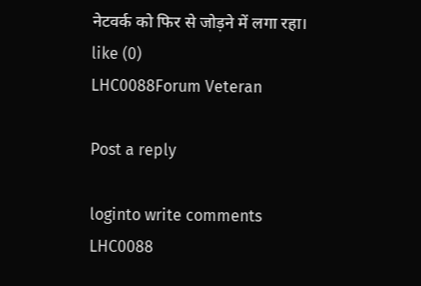नेटवर्क को फिर से जोड़ने में लगा रहा।
like (0)
LHC0088Forum Veteran

Post a reply

loginto write comments
LHC0088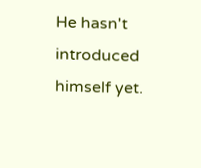He hasn't introduced himself yet.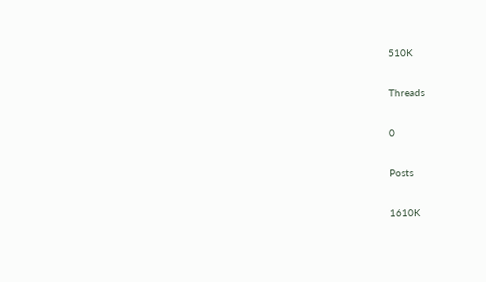510K

Threads

0

Posts

1610K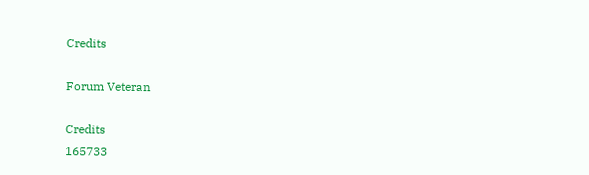Credits

Forum Veteran

Credits
165733